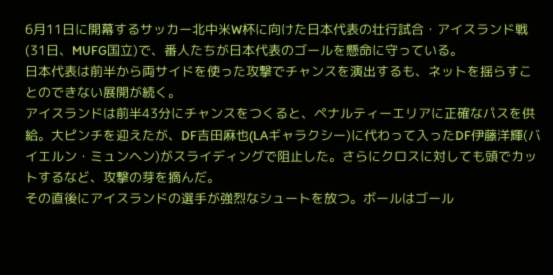6月11日に開幕するサッカー北中米W杯に向けた日本代表の壮行試合・アイスランド戦(31日、MUFG国立)で、番人たちが日本代表のゴールを懸命に守っている。
日本代表は前半から両サイドを使った攻撃でチャンスを演出するも、ネットを揺らすことのできない展開が続く。
アイスランドは前半43分にチャンスをつくると、ペナルティーエリアに正確なパスを供給。大ピンチを迎えたが、DF吉田麻也(LAギャラクシー)に代わって入ったDF伊藤洋輝(バイエルン・ミュンヘン)がスライディングで阻止した。さらにクロスに対しても頭でカットするなど、攻撃の芽を摘んだ。
その直後にアイスランドの選手が強烈なシュートを放つ。ボールはゴール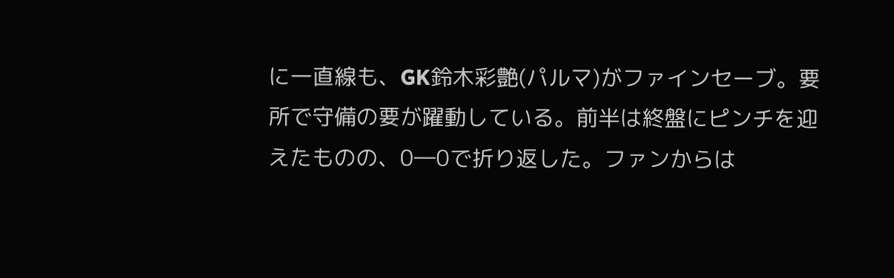に一直線も、GK鈴木彩艶(パルマ)がファインセーブ。要所で守備の要が躍動している。前半は終盤にピンチを迎えたものの、0―0で折り返した。ファンからは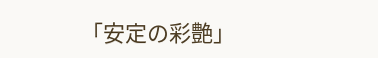「安定の彩艶」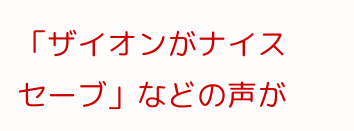「ザイオンがナイスセーブ」などの声が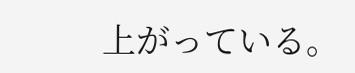上がっている。